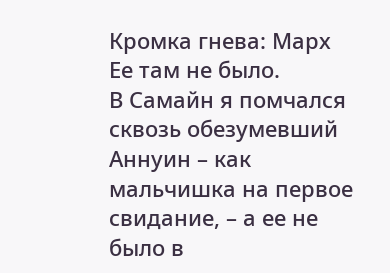Кромка гнева: Марх
Ее там не было.
В Самайн я помчался сквозь обезумевший Аннуин – как мальчишка на первое свидание, – а ее не было в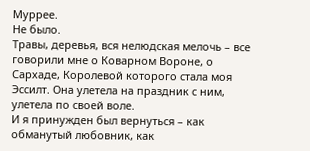Муррее.
Не было.
Травы, деревья, вся нелюдская мелочь – все говорили мне о Коварном Вороне, о Сархаде, Королевой которого стала моя Эссилт. Она улетела на праздник с ним, улетела по своей воле.
И я принужден был вернуться – как обманутый любовник, как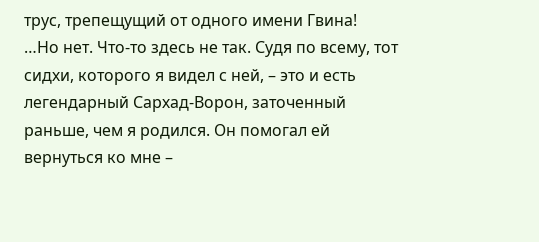трус, трепещущий от одного имени Гвина!
…Но нет. Что-то здесь не так. Судя по всему, тот сидхи, которого я видел с ней, – это и есть легендарный Сархад-Ворон, заточенный раньше, чем я родился. Он помогал ей вернуться ко мне –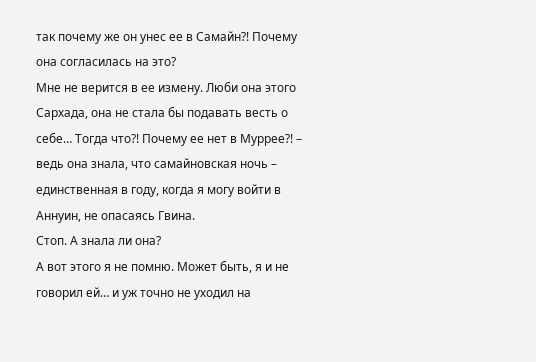так почему же он унес ее в Самайн?! Почему она согласилась на это?
Мне не верится в ее измену. Люби она этого Сархада, она не стала бы подавать весть о себе… Тогда что?! Почему ее нет в Муррее?! – ведь она знала, что самайновская ночь – единственная в году, когда я могу войти в Аннуин, не опасаясь Гвина.
Стоп. А знала ли она?
А вот этого я не помню. Может быть, я и не говорил ей… и уж точно не уходил на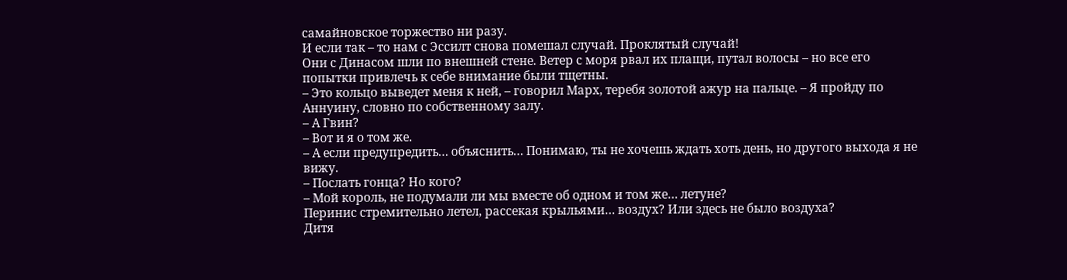самайновское торжество ни разу.
И если так – то нам с Эссилт снова помешал случай. Проклятый случай!
Они с Динасом шли по внешней стене. Ветер с моря рвал их плащи, путал волосы – но все его попытки привлечь к себе внимание были тщетны.
– Это кольцо выведет меня к ней, – говорил Марх, теребя золотой ажур на пальце. – Я пройду по Аннуину, словно по собственному залу.
– А Гвин?
– Вот и я о том же.
– А если предупредить… объяснить… Понимаю, ты не хочешь ждать хоть день, но другого выхода я не вижу.
– Послать гонца? Но кого?
– Мой король, не подумали ли мы вместе об одном и том же… летуне?
Перинис стремительно летел, рассекая крыльями… воздух? Или здесь не было воздуха?
Дитя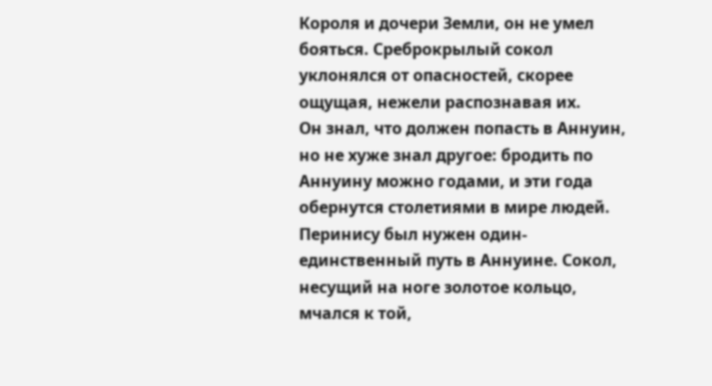Короля и дочери Земли, он не умел бояться. Среброкрылый сокол уклонялся от опасностей, скорее ощущая, нежели распознавая их.
Он знал, что должен попасть в Аннуин, но не хуже знал другое: бродить по Аннуину можно годами, и эти года обернутся столетиями в мире людей.
Перинису был нужен один-единственный путь в Аннуине. Сокол, несущий на ноге золотое кольцо, мчался к той,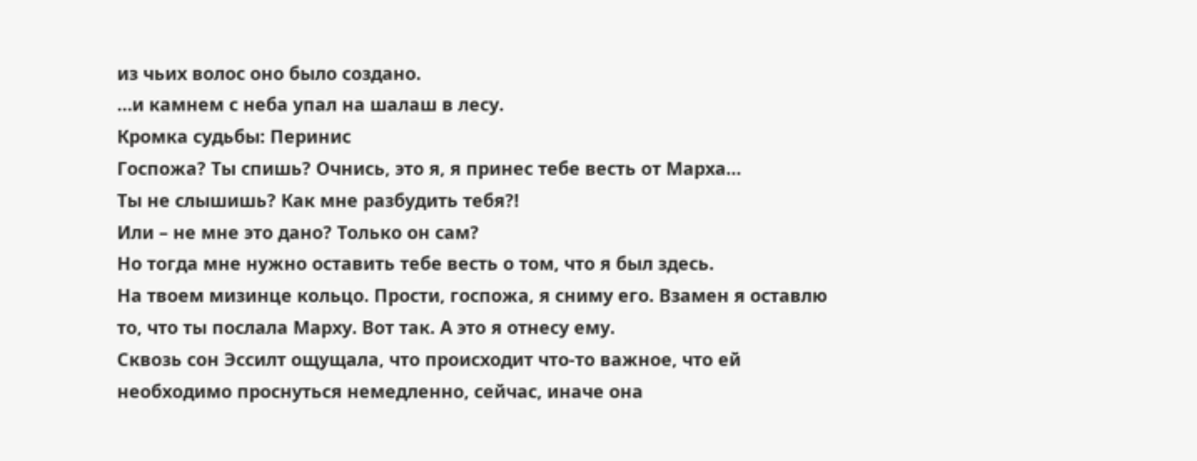из чьих волос оно было создано.
…и камнем с неба упал на шалаш в лесу.
Кромка судьбы: Перинис
Госпожа? Ты спишь? Очнись, это я, я принес тебе весть от Марха…
Ты не слышишь? Как мне разбудить тебя?!
Или – не мне это дано? Только он сам?
Но тогда мне нужно оставить тебе весть о том, что я был здесь.
На твоем мизинце кольцо. Прости, госпожа, я сниму его. Взамен я оставлю то, что ты послала Марху. Вот так. А это я отнесу ему.
Сквозь сон Эссилт ощущала, что происходит что-то важное, что ей необходимо проснуться немедленно, сейчас, иначе она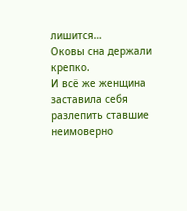лишится…
Оковы сна держали крепко.
И всё же женщина заставила себя разлепить ставшие неимоверно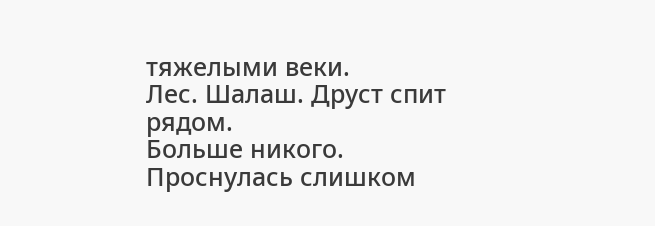тяжелыми веки.
Лес. Шалаш. Друст спит рядом.
Больше никого.
Проснулась слишком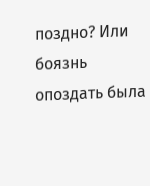поздно? Или боязнь опоздать была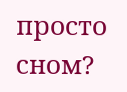просто сном?